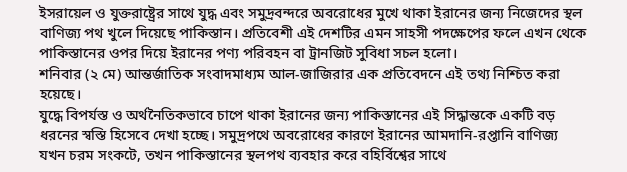ইসরায়েল ও যুক্তরাষ্ট্রের সাথে যুদ্ধ এবং সমুদ্রবন্দরে অবরোধের মুখে থাকা ইরানের জন্য নিজেদের স্থল বাণিজ্য পথ খুলে দিয়েছে পাকিস্তান। প্রতিবেশী এই দেশটির এমন সাহসী পদক্ষেপের ফলে এখন থেকে পাকিস্তানের ওপর দিয়ে ইরানের পণ্য পরিবহন বা ট্রানজিট সুবিধা সচল হলো।
শনিবার (২ মে) আন্তর্জাতিক সংবাদমাধ্যম আল-জাজিরার এক প্রতিবেদনে এই তথ্য নিশ্চিত করা হয়েছে।
যুদ্ধে বিপর্যস্ত ও অর্থনৈতিকভাবে চাপে থাকা ইরানের জন্য পাকিস্তানের এই সিদ্ধান্তকে একটি বড় ধরনের স্বস্তি হিসেবে দেখা হচ্ছে। সমুদ্রপথে অবরোধের কারণে ইরানের আমদানি-রপ্তানি বাণিজ্য যখন চরম সংকটে, তখন পাকিস্তানের স্থলপথ ব্যবহার করে বহির্বিশ্বের সাথে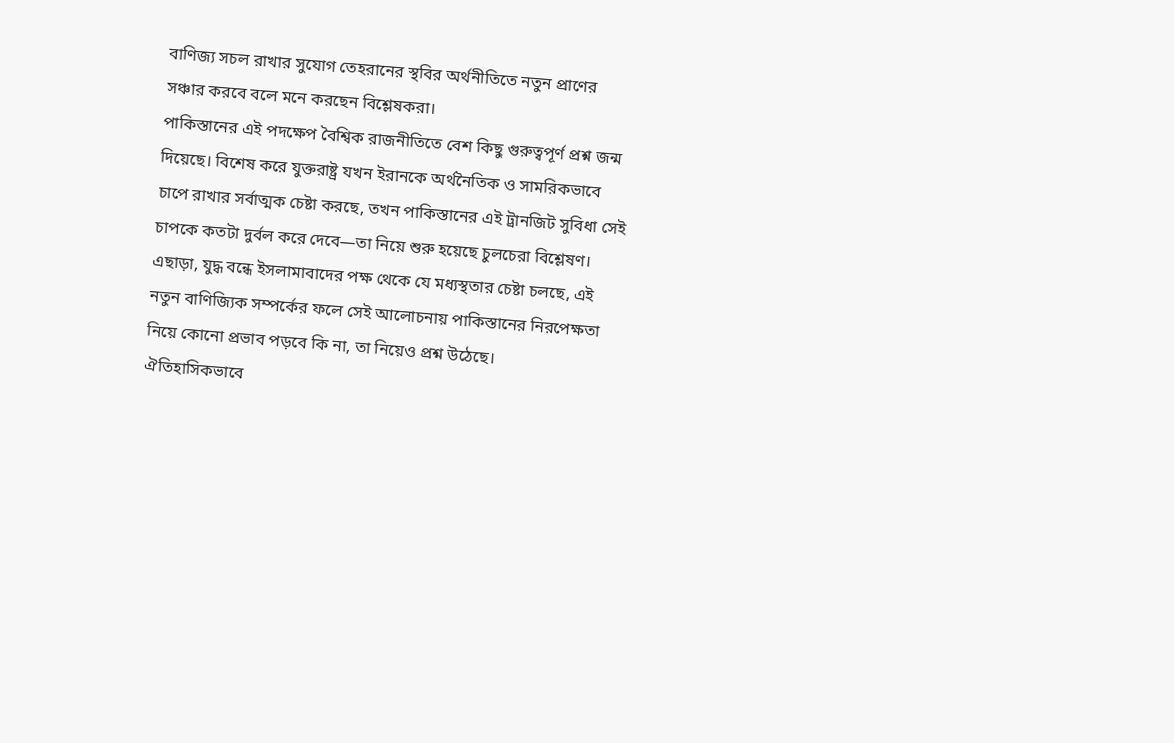বাণিজ্য সচল রাখার সুযোগ তেহরানের স্থবির অর্থনীতিতে নতুন প্রাণের সঞ্চার করবে বলে মনে করছেন বিশ্লেষকরা।
পাকিস্তানের এই পদক্ষেপ বৈশ্বিক রাজনীতিতে বেশ কিছু গুরুত্বপূর্ণ প্রশ্ন জন্ম দিয়েছে। বিশেষ করে যুক্তরাষ্ট্র যখন ইরানকে অর্থনৈতিক ও সামরিকভাবে চাপে রাখার সর্বাত্মক চেষ্টা করছে, তখন পাকিস্তানের এই ট্রানজিট সুবিধা সেই চাপকে কতটা দুর্বল করে দেবে—তা নিয়ে শুরু হয়েছে চুলচেরা বিশ্লেষণ। এছাড়া, যুদ্ধ বন্ধে ইসলামাবাদের পক্ষ থেকে যে মধ্যস্থতার চেষ্টা চলছে, এই নতুন বাণিজ্যিক সম্পর্কের ফলে সেই আলোচনায় পাকিস্তানের নিরপেক্ষতা নিয়ে কোনো প্রভাব পড়বে কি না, তা নিয়েও প্রশ্ন উঠেছে।
ঐতিহাসিকভাবে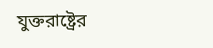যুক্তরাষ্ট্রের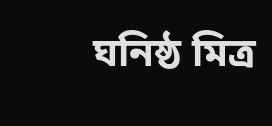ঘনিষ্ঠ মিত্র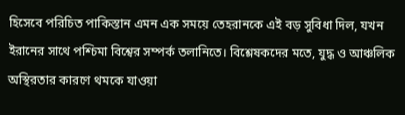হিসেবে পরিচিত পাকিস্তান এমন এক সময়ে তেহরানকে এই বড় সুবিধা দিল, যখন ইরানের সাথে পশ্চিমা বিশ্বের সম্পর্ক তলানিতে। বিশ্লেষকদের মতে, যুদ্ধ ও আঞ্চলিক অস্থিরতার কারণে থমকে যাওয়া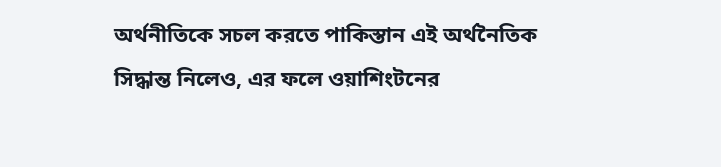অর্থনীতিকে সচল করতে পাকিস্তান এই অর্থনৈতিক সিদ্ধান্ত নিলেও, এর ফলে ওয়াশিংটনের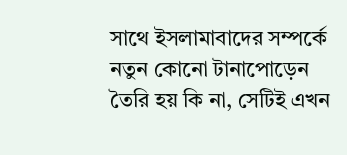সাথে ইসলামাবাদের সম্পর্কে নতুন কোনো টানাপোড়েন তৈরি হয় কি না, সেটিই এখন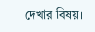দেখার বিষয়।